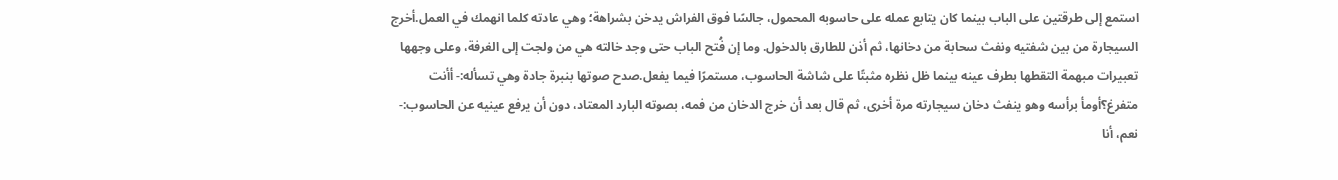استمع إلى طرقتين على الباب بينما كان يتابع عمله على حاسوبه المحمول، جالسًا فوق الفراش يدخن بشراهة؛ وهي عادته كلما انهمك في العمل.أخرج السيجارة من بين شفتيه ونفث سحابة من دخانها، ثم أذن للطارق بالدخول. وما إن فُتح الباب حتى وجد خالته هي من ولجت إلى الغرفة، وعلى وجهها تعبيرات مبهمة التقطها بطرف عينه بينما ظل نظره مثبتًا على شاشة الحاسوب، مستمرًا فيما يفعل.صدح صوتها بنبرة جادة وهي تسأله:- أأنت متفرغ؟أومأ برأسه وهو ينفث دخان سيجارته مرة أخرى، ثم قال بعد أن خرج الدخان من فمه، بصوته البارد المعتاد، دون أن يرفع عينيه عن الحاسوب:- نعم، أنا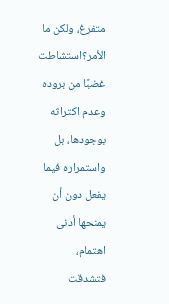متفرغ، ولكن ما الأمر؟استشاطت غضبًا من بروده وعدم اكتراثه بوجودها، بل واستمراره فيما يفعل دون أن يمنحها أدنى اهتمام، فتشدقت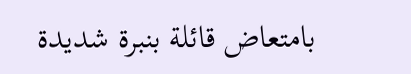بامتعاض قائلة بنبرة شديدة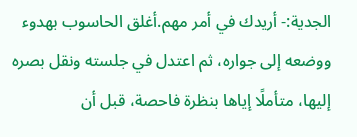الجدية:- أريدك في أمر مهم.أغلق الحاسوب بهدوء ووضعه إلى جواره، ثم اعتدل في جلسته ونقل بصره إليها، متأملًا إياها بنظرة فاحصة، قبل أن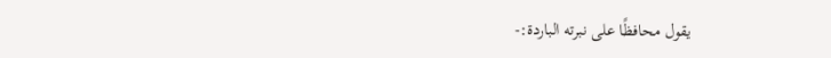يقول محافظًا على نبرته الباردة:-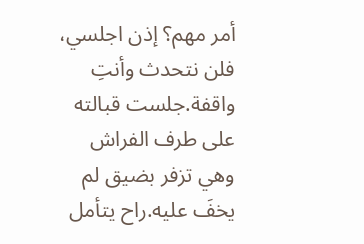أمر مهم؟ إذن اجلسي، فلن نتحدث وأنتِ واقفة.جلست قبالته على طرف الفراش وهي تزفر بضيق لم يخفَ عليه.راح يتأمل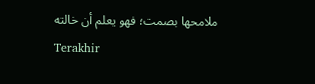ملامحها بصمت؛ فهو يعلم أن خالته
Terakhir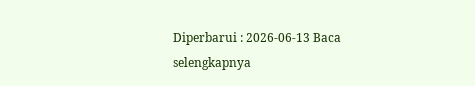Diperbarui : 2026-06-13 Baca selengkapnya